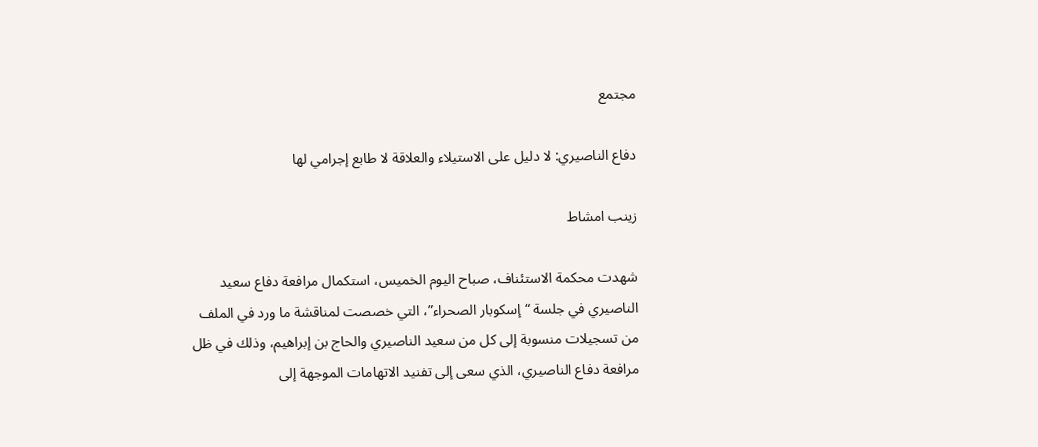مجتمع

دفاع الناصيري: لا دليل على الاستيلاء والعلاقة لا طابع إجرامي لها

زينب امشاط

شهدت محكمة الاستئناف، صباح اليوم الخميس، استكمال مرافعة دفاع سعيد الناصيري في جلسة “إسكوبار الصحراء”، التي خصصت لمناقشة ما ورد في الملف من تسجيلات منسوبة إلى كل من سعيد الناصيري والحاج بن إبراهيم، وذلك في ظل مرافعة دفاع الناصيري، الذي سعى إلى تفنيد الاتهامات الموجهة إلى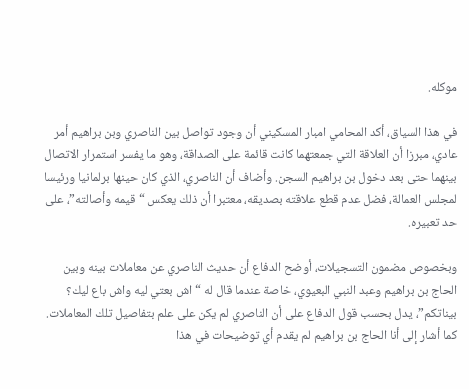موكله.

في هذا السياق، أكد المحامي امبار المسكيني أن وجود تواصل بين الناصري وبن براهيم أمر عادي، مبرزا أن العلاقة التي جمعتهما كانت قائمة على الصداقة، وهو ما يفسر استمرار الاتصال بينهما حتى بعد دخول بن براهيم السجن. وأضاف أن الناصري، الذي كان حينها برلمانيا ورئيسا لمجلس العمالة، فضل عدم قطع علاقته بصديقه، معتبرا أن ذلك يعكس “قيمه وأصالته”، على حد تعبيره.

وبخصوص مضمون التسجيلات، أوضح الدفاع أن حديث الناصري عن معاملات بينه وبين الحاج بن براهيم وعبد النبي البعيوي، خاصة عندما قال له “اش بعتي ليه واش باع ليك؟ بيناتكم”، يدل بحسب قول الدفاع على أن الناصري لم يكن على علم بتفاصيل تلك المعاملات. كما أشار إلى أنا الحاج بن براهيم لم يقدم أي توضيحات في هذا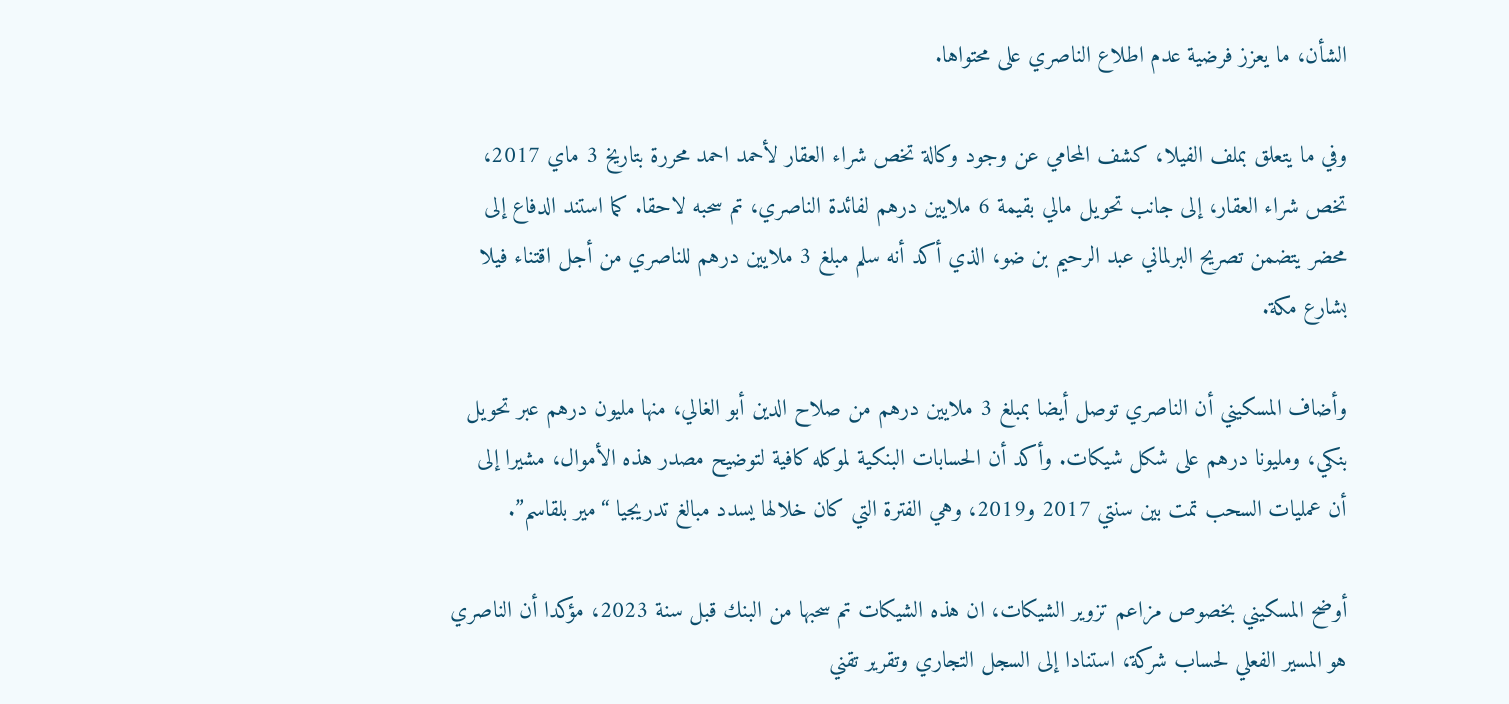الشأن، ما يعزز فرضية عدم اطلاع الناصري على محتواها.

وفي ما يتعلق بملف الفيلا، كشف المحامي عن وجود وكالة تخص شراء العقار لأحمد احمد محررة بتاريخ 3 ماي 2017، تخص شراء العقار، إلى جانب تحويل مالي بقيمة 6 ملايين درهم لفائدة الناصري، تم سحبه لاحقا. كما استند الدفاع إلى محضر يتضمن تصريح البرلماني عبد الرحيم بن ضو، الذي أكد أنه سلم مبلغ 3 ملايين درهم للناصري من أجل اقتناء فيلا بشارع مكة.

وأضاف المسكيني أن الناصري توصل أيضا بمبلغ 3 ملايين درهم من صلاح الدين أبو الغالي، منها مليون درهم عبر تحويل بنكي، ومليونا درهم على شكل شيكات. وأكد أن الحسابات البنكية لموكله كافية لتوضيح مصدر هذه الأموال، مشيرا إلى أن عمليات السحب تمت بين سنتي 2017 و2019، وهي الفترة التي كان خلالها يسدد مبالغ تدريجيا “مير بلقاسم”.

أوضح المسكيني بخصوص مزاعم تزوير الشيكات، ان هذه الشيكات تم سحبها من البنك قبل سنة 2023، مؤكدا أن الناصري هو المسير الفعلي لحساب شركة، استنادا إلى السجل التجاري وتقرير تقني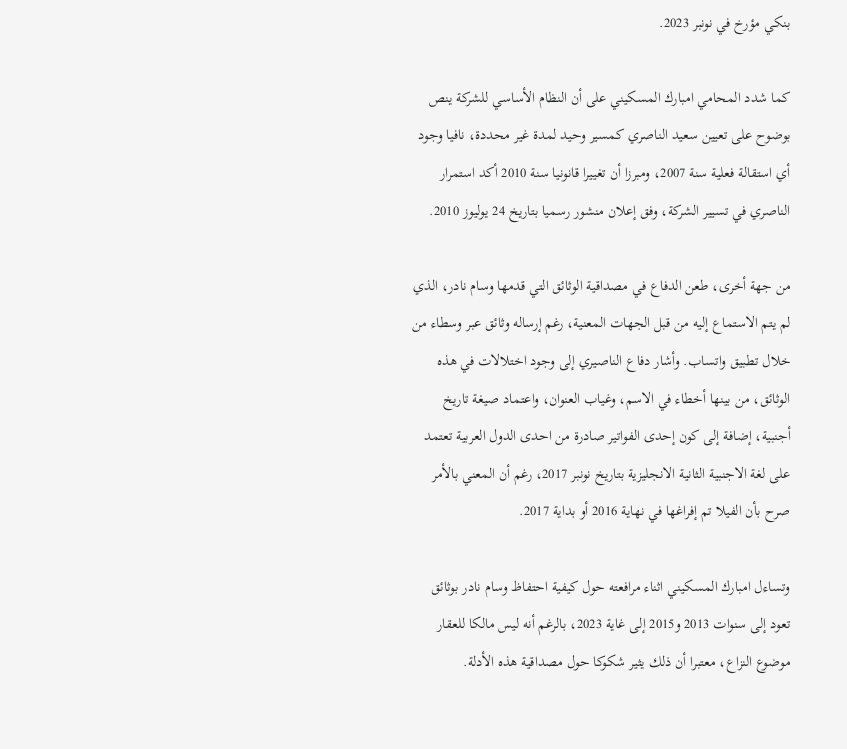بنكي مؤرخ في نونبر 2023.

كما شدد المحامي امبارك المسكيني على أن النظام الأساسي للشركة ينص بوضوح على تعيين سعيد الناصري كمسير وحيد لمدة غير محددة، نافيا وجود أي استقالة فعلية سنة 2007، ومبرزا أن تغييرا قانونيا سنة 2010 أكد استمرار الناصري في تسيير الشركة، وفق إعلان منشور رسميا بتاريخ 24 يوليوز 2010.

من جهة أخرى، طعن الدفاع في مصداقية الوثائق التي قدمها وسام نادر، الذي لم يتم الاستماع إليه من قبل الجهات المعنية، رغم إرساله وثائق عبر وسطاء من خلال تطبيق واتساب. وأشار دفاع الناصيري إلى وجود اختلالات في هذه الوثائق، من بينها أخطاء في الاسم، وغياب العنوان، واعتماد صيغة تاريخ أجنبية، إضافة إلى كون إحدى الفواتير صادرة من احدى الدول العربية تعتمد على لغة الاجنبية الثانية الانجليزية بتاريخ نونبر 2017، رغم أن المعني بالأمر صرح بأن الفيلا تم إفراغها في نهاية 2016 أو بداية 2017.

وتساءل امبارك المسكيني اثناء مرافعته حول كيفية احتفاظ وسام نادر بوثائق تعود إلى سنوات 2013 و2015 إلى غاية 2023، بالرغم أنه ليس مالكا للعقار موضوع النزاع، معتبرا أن ذلك يثير شكوكا حول مصداقية هذه الأدلة.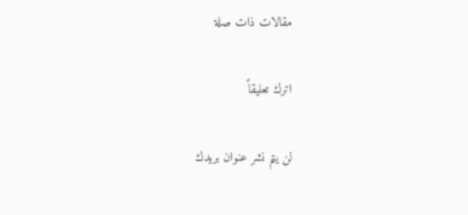مقالات ذات صلة

اترك تعليقاً

لن يتم نشر عنوان بريدك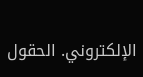الإلكتروني. الحقول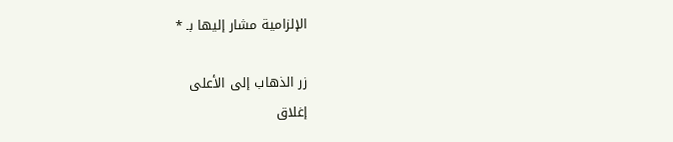الإلزامية مشار إليها بـ *

زر الذهاب إلى الأعلى
إغلاق